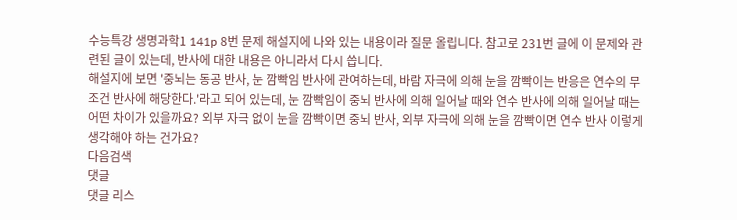수능특강 생명과학1 141p 8번 문제 해설지에 나와 있는 내용이라 질문 올립니다. 참고로 231번 글에 이 문제와 관련된 글이 있는데, 반사에 대한 내용은 아니라서 다시 씁니다.
해설지에 보면 '중뇌는 동공 반사, 눈 깜빡임 반사에 관여하는데, 바람 자극에 의해 눈을 깜빡이는 반응은 연수의 무조건 반사에 해당한다.'라고 되어 있는데, 눈 깜빡임이 중뇌 반사에 의해 일어날 때와 연수 반사에 의해 일어날 때는 어떤 차이가 있을까요? 외부 자극 없이 눈을 깜빡이면 중뇌 반사, 외부 자극에 의해 눈을 깜빡이면 연수 반사 이렇게 생각해야 하는 건가요?
다음검색
댓글
댓글 리스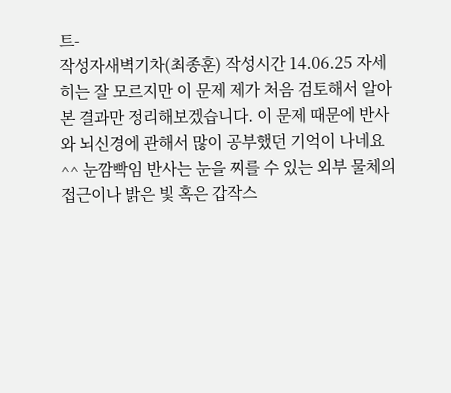트-
작성자새벽기차(최종훈) 작성시간 14.06.25 자세히는 잘 모르지만 이 문제 제가 처음 검토해서 알아본 결과만 정리해보겠습니다. 이 문제 때문에 반사와 뇌신경에 관해서 많이 공부했던 기억이 나네요^^ 눈깜빡임 반사는 눈을 찌를 수 있는 외부 물체의 접근이나 밝은 빛 혹은 갑작스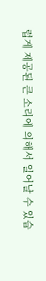럽게 제공된 큰 소리에 의해서 일어날 수 있습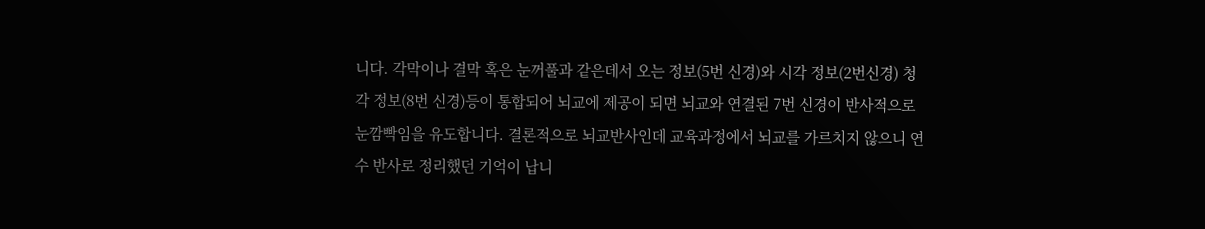니다. 각막이나 결막 혹은 눈꺼풀과 같은데서 오는 정보(5번 신경)와 시각 정보(2번신경) 청각 정보(8번 신경)등이 통합되어 뇌교에 제공이 되면 뇌교와 연결된 7번 신경이 반사적으로 눈깜빡임을 유도합니다. 결론적으로 뇌교반사인데 교육과정에서 뇌교를 가르치지 않으니 연수 반사로 정리했던 기억이 납니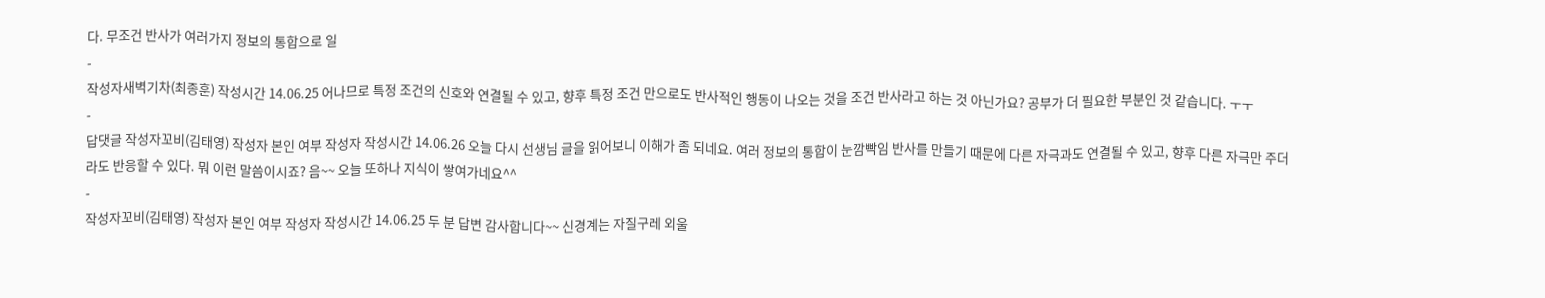다. 무조건 반사가 여러가지 정보의 통합으로 일
-
작성자새벽기차(최종훈) 작성시간 14.06.25 어나므로 특정 조건의 신호와 연결될 수 있고, 향후 특정 조건 만으로도 반사적인 행동이 나오는 것을 조건 반사라고 하는 것 아닌가요? 공부가 더 필요한 부분인 것 같습니다. ㅜㅜ
-
답댓글 작성자꼬비(김태영) 작성자 본인 여부 작성자 작성시간 14.06.26 오늘 다시 선생님 글을 읽어보니 이해가 좀 되네요. 여러 정보의 통합이 눈깜빡임 반사를 만들기 때문에 다른 자극과도 연결될 수 있고, 향후 다른 자극만 주더라도 반응할 수 있다. 뭐 이런 말씀이시죠? 음~~ 오늘 또하나 지식이 쌓여가네요^^
-
작성자꼬비(김태영) 작성자 본인 여부 작성자 작성시간 14.06.25 두 분 답변 감사합니다~~ 신경계는 자질구레 외울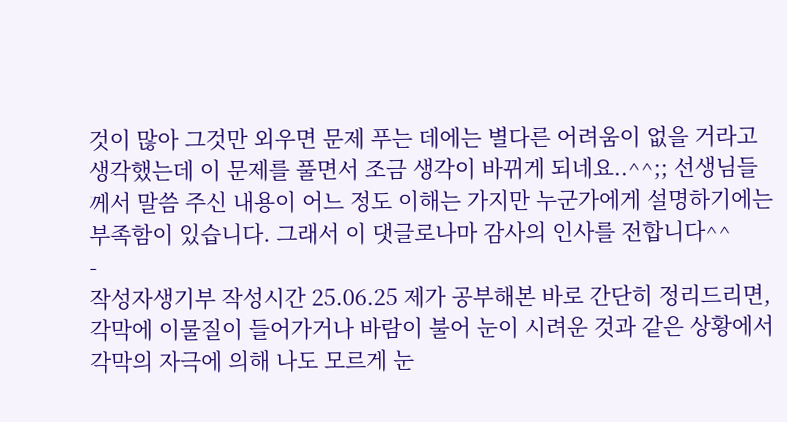것이 많아 그것만 외우면 문제 푸는 데에는 별다른 어려움이 없을 거라고 생각했는데 이 문제를 풀면서 조금 생각이 바뀌게 되네요..^^;; 선생님들께서 말씀 주신 내용이 어느 정도 이해는 가지만 누군가에게 설명하기에는 부족함이 있습니다. 그래서 이 댓글로나마 감사의 인사를 전합니다^^
-
작성자생기부 작성시간 25.06.25 제가 공부해본 바로 간단히 정리드리면, 각막에 이물질이 들어가거나 바람이 불어 눈이 시려운 것과 같은 상황에서 각막의 자극에 의해 나도 모르게 눈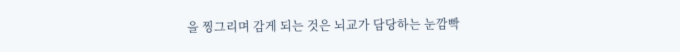을 찡그리며 감게 되는 것은 뇌교가 담당하는 눈깜빡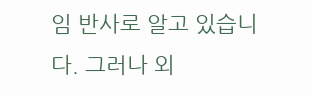임 반사로 알고 있습니다. 그러나 외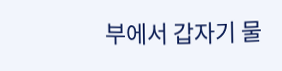부에서 갑자기 물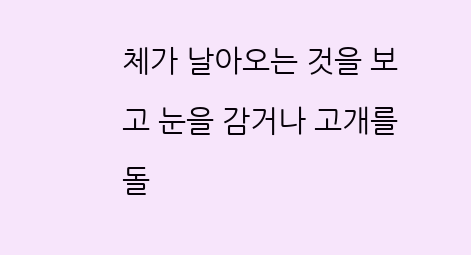체가 날아오는 것을 보고 눈을 감거나 고개를 돌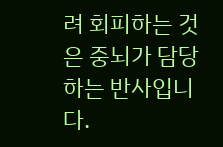려 회피하는 것은 중뇌가 담당하는 반사입니다.